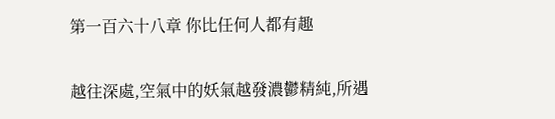第一百六十八章 你比任何人都有趣

越往深處,空氣中的妖氣越發濃鬱精純,所遇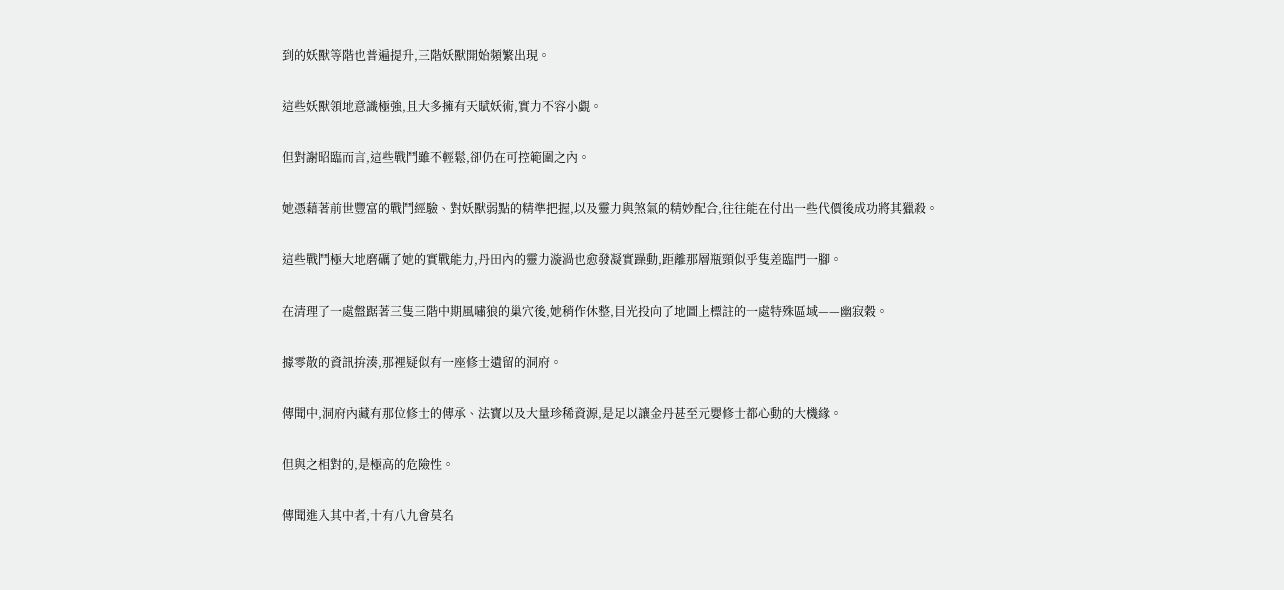到的妖獸等階也普遍提升,三階妖獸開始頻繁出現。

這些妖獸領地意識極強,且大多擁有天賦妖術,實力不容小覷。

但對謝昭臨而言,這些戰鬥雖不輕鬆,卻仍在可控範圍之內。

她憑藉著前世豐富的戰鬥經驗、對妖獸弱點的精準把握,以及靈力與煞氣的精妙配合,往往能在付出一些代價後成功將其獵殺。

這些戰鬥極大地磨礪了她的實戰能力,丹田內的靈力漩渦也愈發凝實躁動,距離那層瓶頸似乎隻差臨門一腳。

在清理了一處盤踞著三隻三階中期風嘯狼的巢穴後,她稍作休整,目光投向了地圖上標註的一處特殊區域——幽寂穀。

據零散的資訊拚湊,那裡疑似有一座修士遺留的洞府。

傳聞中,洞府內藏有那位修士的傳承、法寶以及大量珍稀資源,是足以讓金丹甚至元嬰修士都心動的大機緣。

但與之相對的,是極高的危險性。

傳聞進入其中者,十有八九會莫名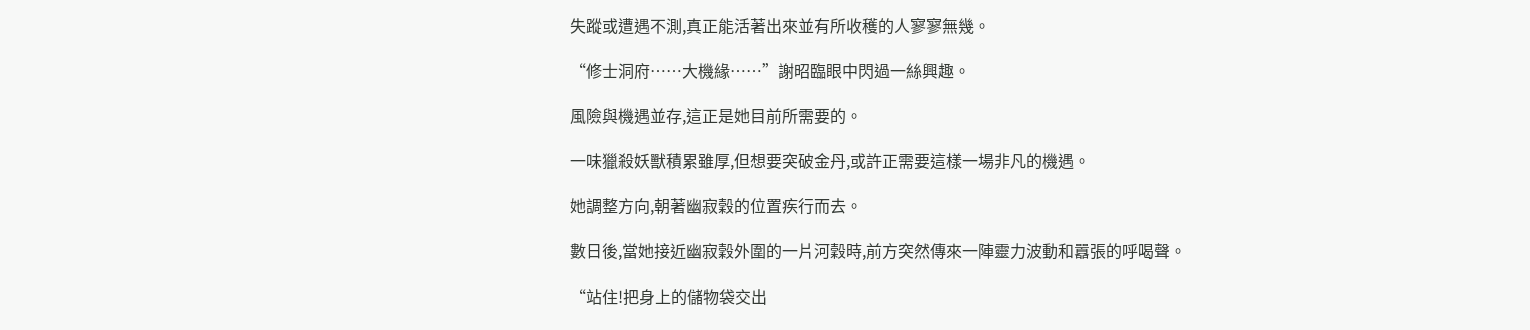失蹤或遭遇不測,真正能活著出來並有所收穫的人寥寥無幾。

“修士洞府……大機緣……”謝昭臨眼中閃過一絲興趣。

風險與機遇並存,這正是她目前所需要的。

一味獵殺妖獸積累雖厚,但想要突破金丹,或許正需要這樣一場非凡的機遇。

她調整方向,朝著幽寂穀的位置疾行而去。

數日後,當她接近幽寂穀外圍的一片河穀時,前方突然傳來一陣靈力波動和囂張的呼喝聲。

“站住!把身上的儲物袋交出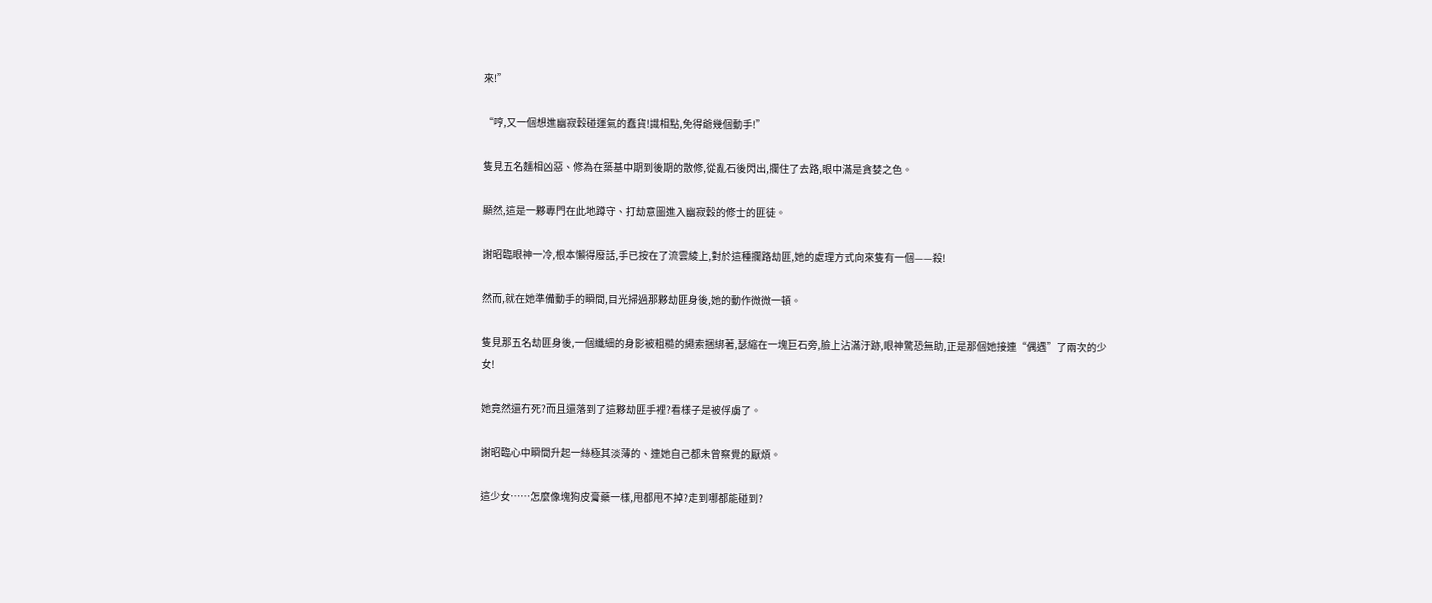來!”

“哼,又一個想進幽寂穀碰運氣的蠢貨!識相點,免得爺幾個動手!”

隻見五名麵相凶惡、修為在築基中期到後期的散修,從亂石後閃出,攔住了去路,眼中滿是貪婪之色。

顯然,這是一夥專門在此地蹲守、打劫意圖進入幽寂穀的修士的匪徒。

謝昭臨眼神一冷,根本懶得廢話,手已按在了流雲綾上,對於這種攔路劫匪,她的處理方式向來隻有一個——殺!

然而,就在她準備動手的瞬間,目光掃過那夥劫匪身後,她的動作微微一頓。

隻見那五名劫匪身後,一個纖細的身影被粗糙的繩索捆綁著,瑟縮在一塊巨石旁,臉上沾滿汙跡,眼神驚恐無助,正是那個她接連“偶遇”了兩次的少女!

她竟然還冇死?而且還落到了這夥劫匪手裡?看樣子是被俘虜了。

謝昭臨心中瞬間升起一絲極其淡薄的、連她自己都未曾察覺的厭煩。

這少女……怎麼像塊狗皮膏藥一樣,甩都甩不掉?走到哪都能碰到?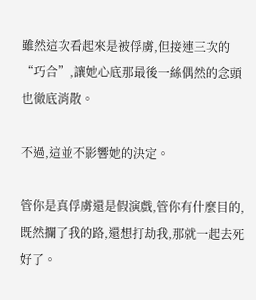雖然這次看起來是被俘虜,但接連三次的“巧合”,讓她心底那最後一絲偶然的念頭也徹底消散。

不過,這並不影響她的決定。

管你是真俘虜還是假演戲,管你有什麼目的,既然攔了我的路,還想打劫我,那就一起去死好了。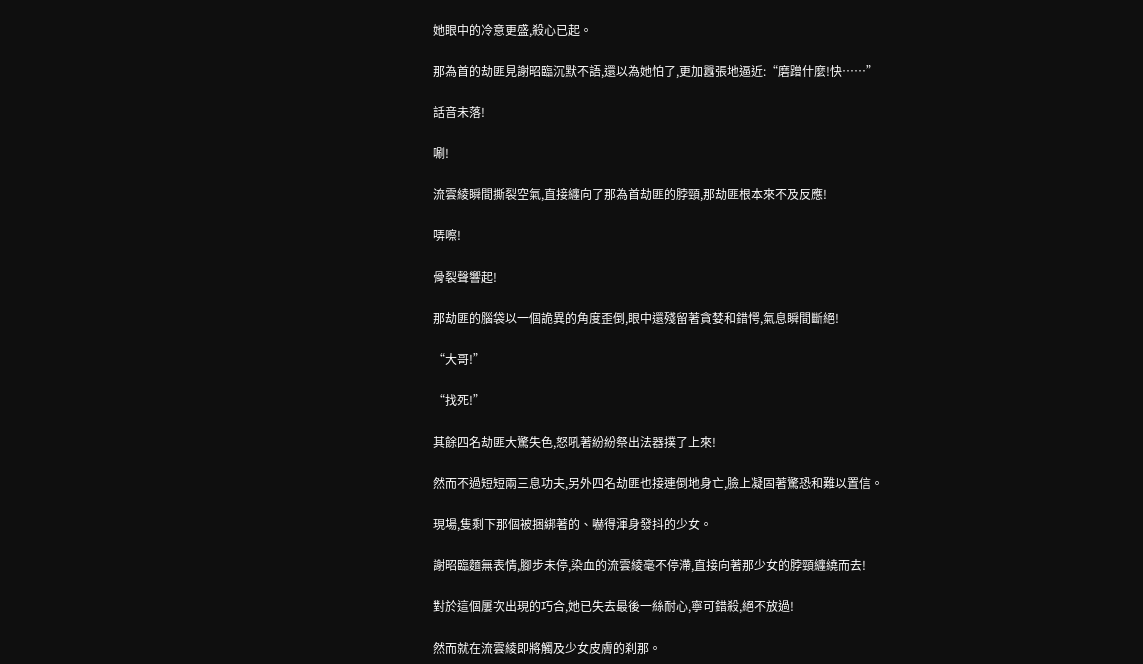她眼中的冷意更盛,殺心已起。

那為首的劫匪見謝昭臨沉默不語,還以為她怕了,更加囂張地逼近:“磨蹭什麼!快……”

話音未落!

唰!

流雲綾瞬間撕裂空氣,直接纏向了那為首劫匪的脖頸,那劫匪根本來不及反應!

哢嚓!

骨裂聲響起!

那劫匪的腦袋以一個詭異的角度歪倒,眼中還殘留著貪婪和錯愕,氣息瞬間斷絕!

“大哥!”

“找死!”

其餘四名劫匪大驚失色,怒吼著紛紛祭出法器撲了上來!

然而不過短短兩三息功夫,另外四名劫匪也接連倒地身亡,臉上凝固著驚恐和難以置信。

現場,隻剩下那個被捆綁著的、嚇得渾身發抖的少女。

謝昭臨麵無表情,腳步未停,染血的流雲綾毫不停滯,直接向著那少女的脖頸纏繞而去!

對於這個屢次出現的巧合,她已失去最後一絲耐心,寧可錯殺,絕不放過!

然而就在流雲綾即將觸及少女皮膚的刹那。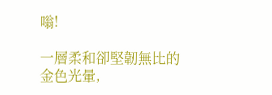嗡!

一層柔和卻堅韌無比的金色光暈,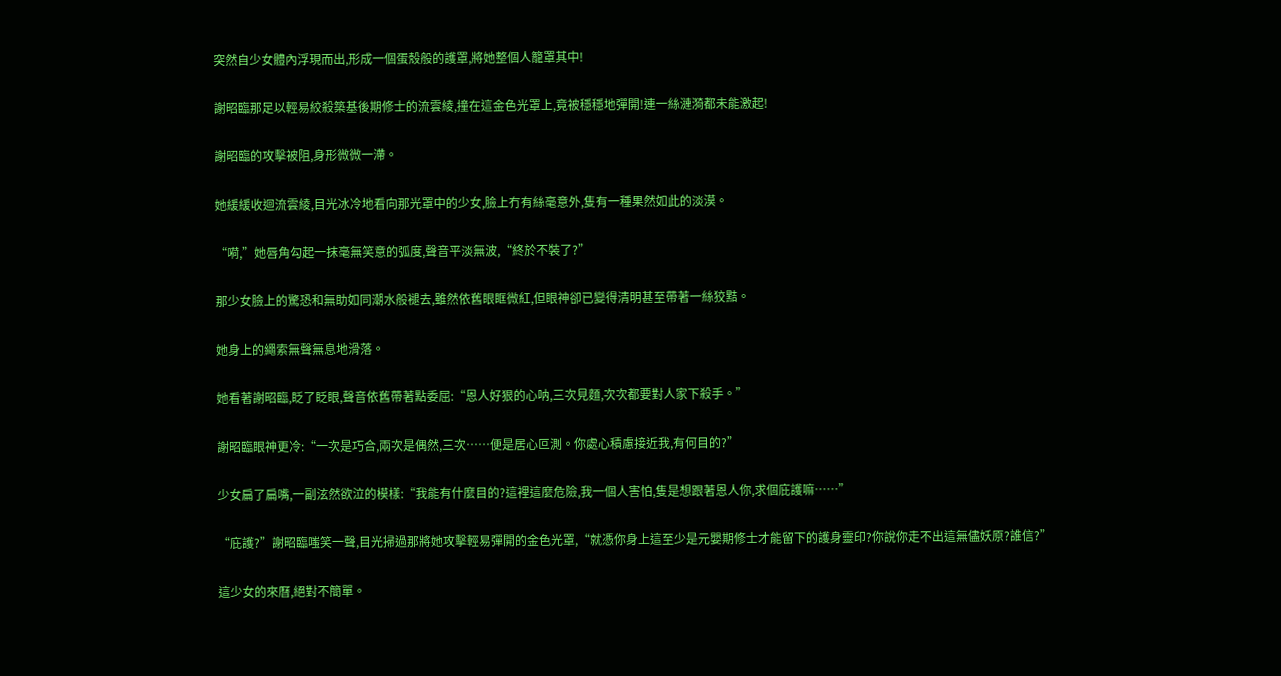突然自少女體內浮現而出,形成一個蛋殼般的護罩,將她整個人籠罩其中!

謝昭臨那足以輕易絞殺築基後期修士的流雲綾,撞在這金色光罩上,竟被穩穩地彈開!連一絲漣漪都未能激起!

謝昭臨的攻擊被阻,身形微微一滯。

她緩緩收迴流雲綾,目光冰冷地看向那光罩中的少女,臉上冇有絲毫意外,隻有一種果然如此的淡漠。

“嗬,”她唇角勾起一抹毫無笑意的弧度,聲音平淡無波,“終於不裝了?”

那少女臉上的驚恐和無助如同潮水般褪去,雖然依舊眼眶微紅,但眼神卻已變得清明甚至帶著一絲狡黠。

她身上的繩索無聲無息地滑落。

她看著謝昭臨,眨了眨眼,聲音依舊帶著點委屈:“恩人好狠的心呐,三次見麵,次次都要對人家下殺手。”

謝昭臨眼神更冷:“一次是巧合,兩次是偶然,三次……便是居心叵測。你處心積慮接近我,有何目的?”

少女扁了扁嘴,一副泫然欲泣的模樣:“我能有什麼目的?這裡這麼危險,我一個人害怕,隻是想跟著恩人你,求個庇護嘛……”

“庇護?”謝昭臨嗤笑一聲,目光掃過那將她攻擊輕易彈開的金色光罩,“就憑你身上這至少是元嬰期修士才能留下的護身靈印?你說你走不出這無儘妖原?誰信?”

這少女的來曆,絕對不簡單。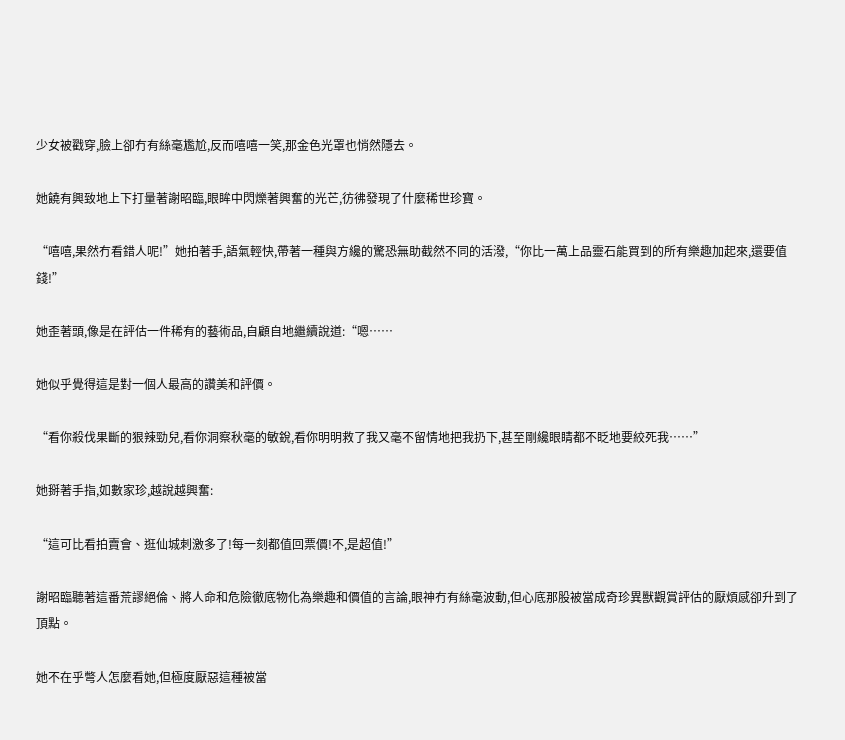少女被戳穿,臉上卻冇有絲毫尷尬,反而嘻嘻一笑,那金色光罩也悄然隱去。

她饒有興致地上下打量著謝昭臨,眼眸中閃爍著興奮的光芒,彷彿發現了什麼稀世珍寶。

“嘻嘻,果然冇看錯人呢!”她拍著手,語氣輕快,帶著一種與方纔的驚恐無助截然不同的活潑,“你比一萬上品靈石能買到的所有樂趣加起來,還要值錢!”

她歪著頭,像是在評估一件稀有的藝術品,自顧自地繼續說道:“嗯……

她似乎覺得這是對一個人最高的讚美和評價。

“看你殺伐果斷的狠辣勁兒,看你洞察秋毫的敏銳,看你明明救了我又毫不留情地把我扔下,甚至剛纔眼睛都不眨地要絞死我……”

她掰著手指,如數家珍,越說越興奮:

“這可比看拍賣會、逛仙城刺激多了!每一刻都值回票價!不,是超值!”

謝昭臨聽著這番荒謬絕倫、將人命和危險徹底物化為樂趣和價值的言論,眼神冇有絲毫波動,但心底那股被當成奇珍異獸觀賞評估的厭煩感卻升到了頂點。

她不在乎彆人怎麼看她,但極度厭惡這種被當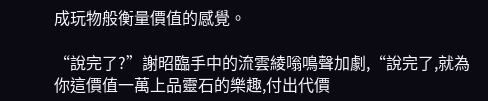成玩物般衡量價值的感覺。

“說完了?”謝昭臨手中的流雲綾嗡鳴聲加劇,“說完了,就為你這價值一萬上品靈石的樂趣,付出代價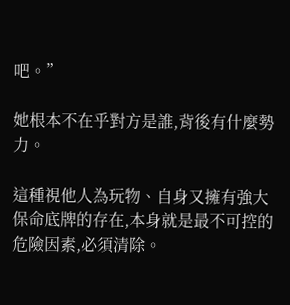吧。”

她根本不在乎對方是誰,背後有什麼勢力。

這種視他人為玩物、自身又擁有強大保命底牌的存在,本身就是最不可控的危險因素,必須清除。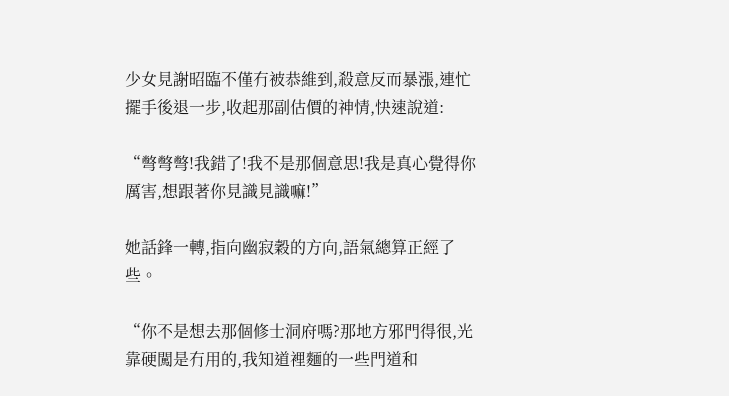少女見謝昭臨不僅冇被恭維到,殺意反而暴漲,連忙擺手後退一步,收起那副估價的神情,快速說道:

“彆彆彆!我錯了!我不是那個意思!我是真心覺得你厲害,想跟著你見識見識嘛!”

她話鋒一轉,指向幽寂穀的方向,語氣總算正經了些。

“你不是想去那個修士洞府嗎?那地方邪門得很,光靠硬闖是冇用的,我知道裡麵的一些門道和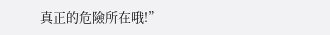真正的危險所在哦!”